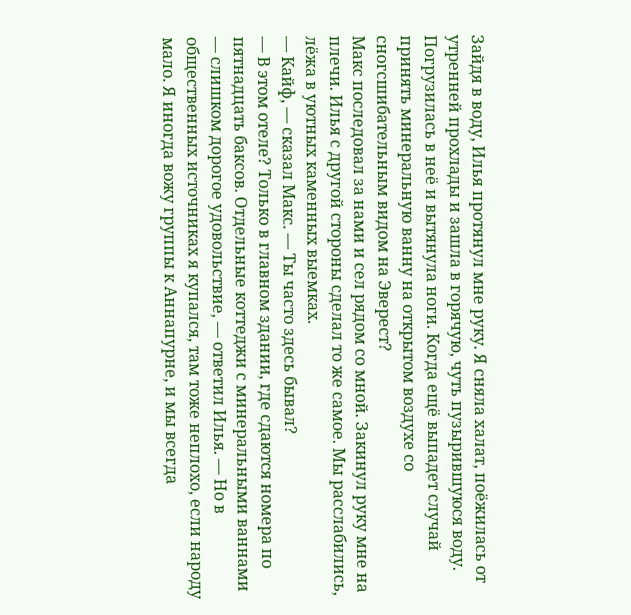Зайдя в воду, Илья протянул мне руку. Я сняла халат, поёжилась от утренней прохлады и зашла в горячую, чуть пузырившуюся воду. Погрузилась в неё и вытянула ноги. Когда ещё выпадет случай принять минеральную ванну на открытом воздухе со сногсшибательным видом на Эверест?
Макс последовал за нами и сел рядом со мной. Закинул руку мне на плечи. Илья с другой стороны сделал то же самое. Мы расслабились, лёжа в уютных каменных выемках.
— Кайф, — сказал Макс. — Ты часто здесь бывал?
— В этом отеле? Только в главном здании, где сдаются номера по пятнадцать баксов. Отдельные коттеджи с минеральными ваннами — слишком дорогое удовольствие, — ответил Илья. — Но в общественных источниках я купался, там тоже неплохо, если народу мало. Я иногда вожу группы к Аннапурне, и мы всегда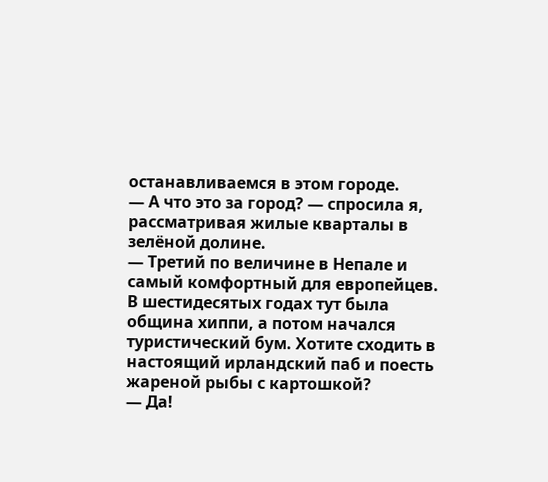останавливаемся в этом городе.
— А что это за город? — спросила я, рассматривая жилые кварталы в зелёной долине.
— Третий по величине в Непале и самый комфортный для европейцев. В шестидесятых годах тут была община хиппи, а потом начался туристический бум. Хотите сходить в настоящий ирландский паб и поесть жареной рыбы с картошкой?
— Да!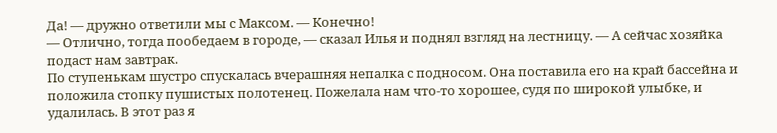Да! — дружно ответили мы с Максом. — Конечно!
— Отлично, тогда пообедаем в городе, — сказал Илья и поднял взгляд на лестницу. — А сейчас хозяйка подаст нам завтрак.
По ступенькам шустро спускалась вчерашняя непалка с подносом. Она поставила его на край бассейна и положила стопку пушистых полотенец. Пожелала нам что-то хорошее, судя по широкой улыбке, и удалилась. В этот раз я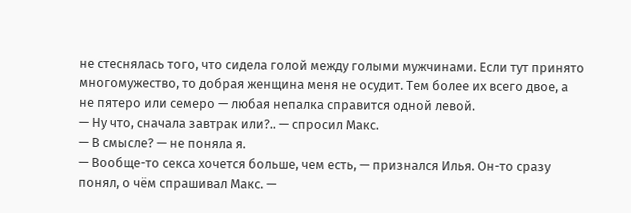не стеснялась того, что сидела голой между голыми мужчинами. Если тут принято многомужество, то добрая женщина меня не осудит. Тем более их всего двое, а не пятеро или семеро — любая непалка справится одной левой.
— Ну что, сначала завтрак или?.. — спросил Макс.
— В смысле? — не поняла я.
— Вообще-то секса хочется больше, чем есть, — признался Илья. Он-то сразу понял, о чём спрашивал Макс. —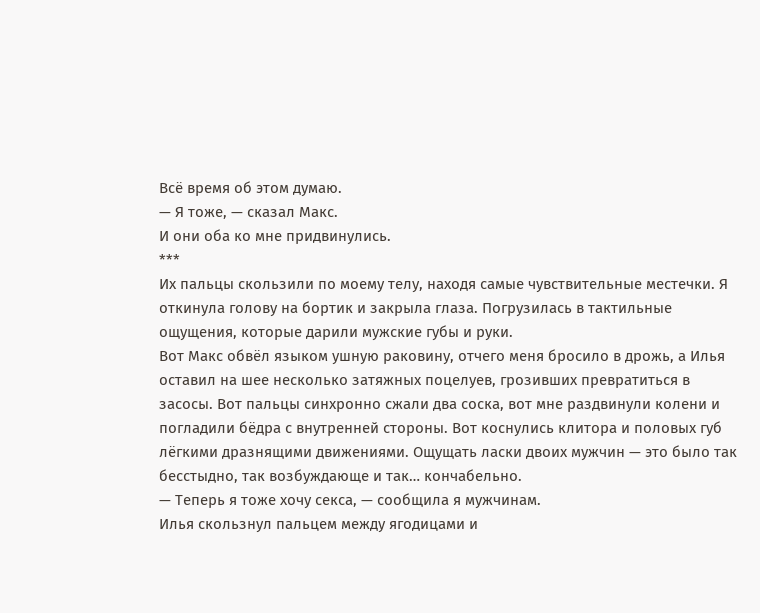Всё время об этом думаю.
— Я тоже, — сказал Макс.
И они оба ко мне придвинулись.
***
Их пальцы скользили по моему телу, находя самые чувствительные местечки. Я откинула голову на бортик и закрыла глаза. Погрузилась в тактильные ощущения, которые дарили мужские губы и руки.
Вот Макс обвёл языком ушную раковину, отчего меня бросило в дрожь, а Илья оставил на шее несколько затяжных поцелуев, грозивших превратиться в засосы. Вот пальцы синхронно сжали два соска, вот мне раздвинули колени и погладили бёдра с внутренней стороны. Вот коснулись клитора и половых губ лёгкими дразнящими движениями. Ощущать ласки двоих мужчин — это было так бесстыдно, так возбуждающе и так… кончабельно.
— Теперь я тоже хочу секса, — сообщила я мужчинам.
Илья скользнул пальцем между ягодицами и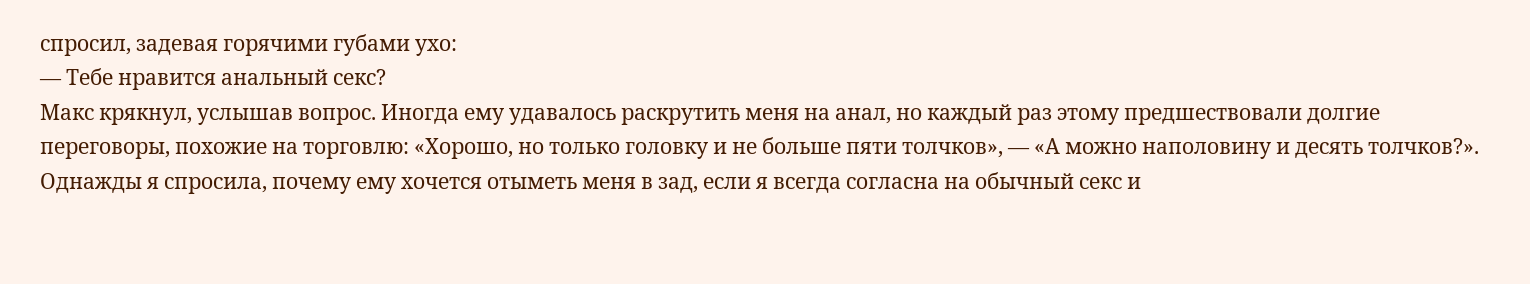спросил, задевая горячими губами ухо:
— Тебе нравится анальный секс?
Макс крякнул, услышав вопрос. Иногда ему удавалось раскрутить меня на анал, но каждый раз этому предшествовали долгие переговоры, похожие на торговлю: «Хорошо, но только головку и не больше пяти толчков», — «А можно наполовину и десять толчков?». Однажды я спросила, почему ему хочется отыметь меня в зад, если я всегда согласна на обычный секс и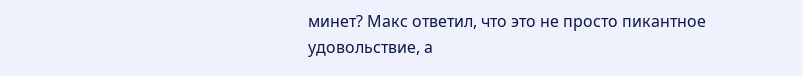минет? Макс ответил, что это не просто пикантное удовольствие, а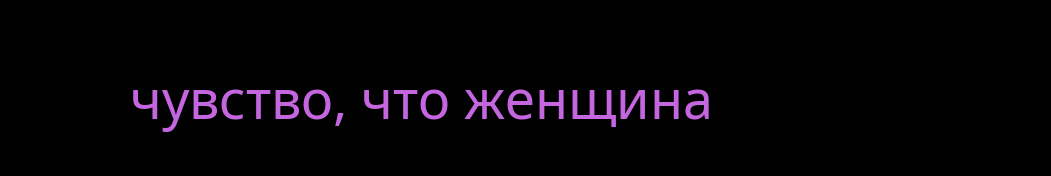чувство, что женщина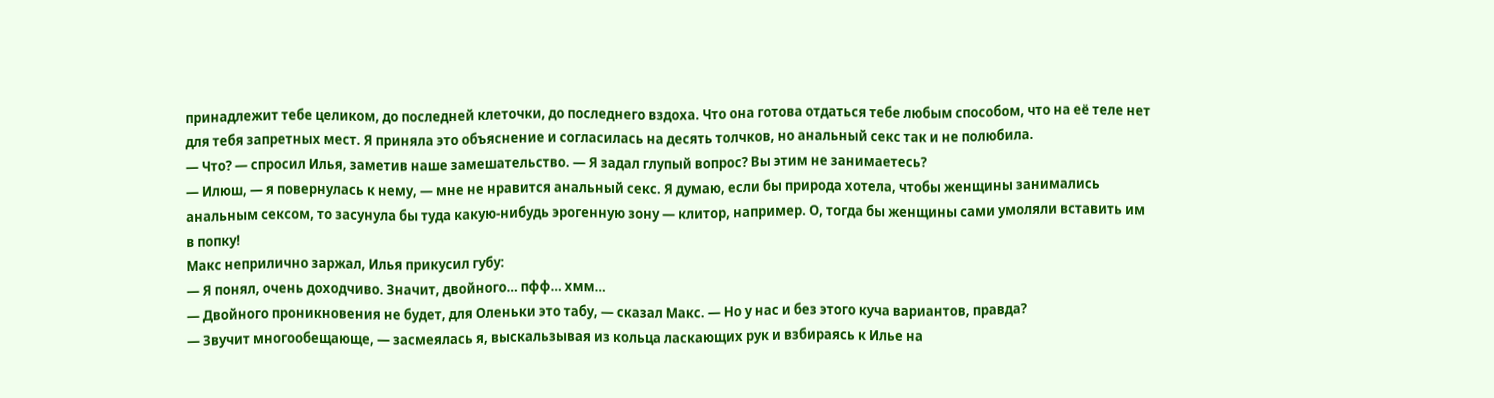принадлежит тебе целиком, до последней клеточки, до последнего вздоха. Что она готова отдаться тебе любым способом, что на её теле нет для тебя запретных мест. Я приняла это объяснение и согласилась на десять толчков, но анальный секс так и не полюбила.
— Что? — спросил Илья, заметив наше замешательство. — Я задал глупый вопрос? Вы этим не занимаетесь?
— Илюш, — я повернулась к нему, — мне не нравится анальный секс. Я думаю, если бы природа хотела, чтобы женщины занимались анальным сексом, то засунула бы туда какую-нибудь эрогенную зону — клитор, например. О, тогда бы женщины сами умоляли вставить им в попку!
Макс неприлично заржал, Илья прикусил губу:
— Я понял, очень доходчиво. Значит, двойного… пфф… хмм…
— Двойного проникновения не будет, для Оленьки это табу, — сказал Макс. — Но у нас и без этого куча вариантов, правда?
— Звучит многообещающе, — засмеялась я, выскальзывая из кольца ласкающих рук и взбираясь к Илье на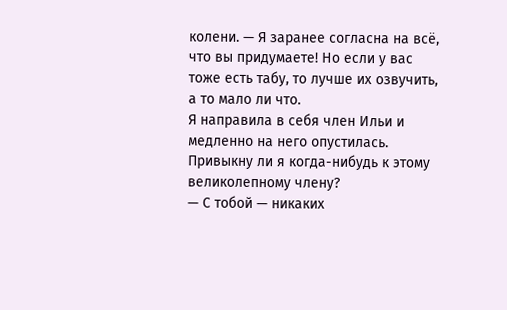колени. — Я заранее согласна на всё, что вы придумаете! Но если у вас тоже есть табу, то лучше их озвучить, а то мало ли что.
Я направила в себя член Ильи и медленно на него опустилась. Привыкну ли я когда-нибудь к этому великолепному члену?
— С тобой — никаких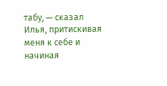табу, — сказал Илья, притискивая меня к себе и начиная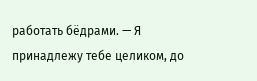работать бёдрами. — Я принадлежу тебе целиком, до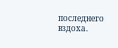последнего вздоха.